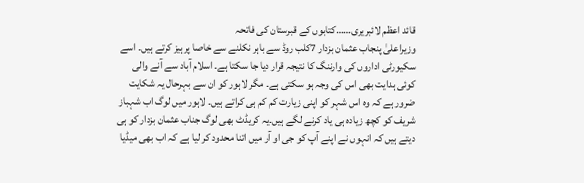قائد اعظم لائبریری……کتابوں کے قبرستان کی فاتحہ
وزیراعلیٰ پنجاب عثمان بزدار 7کلب روڈ سے باہر نکلنے سے خاصا پرہیز کرتے ہیں۔ اسے سکیورٹی اداروں کی وارننگ کا نتیجہ قرار دیا جا سکتا ہے۔ اسلام آباد سے آنے والی کوئی ہدایت بھی اس کی وجہ ہو سکتی ہے۔ مگر لاہور کو ان سے بہرحال یہ شکایت ضرور ہے کہ وہ اس شہر کو اپنی زیارت کم کم ہی کراتے ہیں۔ لاہور میں لوگ اب شہباز شریف کو کچھ زیادہ ہی یاد کرنے لگے ہیں۔یہ کریڈٹ بھی لوگ جناب عثمان بزدار کو ہی دیتے ہیں کہ انہوں نے اپنے آپ کو جی او آر میں اتنا محدود کر لیا ہے کہ اب بھی میڈیا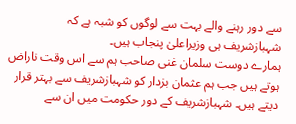سے دور رہنے والے بہت سے لوگوں کو شبہ ہے کہ شہبازشریف ہی وزیراعلیٰ پنجاب ہیں۔
ہمارے دوست سلمان غنی صاحب ہم سے اس وقت ناراض ہوتے ہیں جب ہم عثمان بزدار کو شہبازشریف سے بہتر قرار دیتے ہیں۔ شہبازشریف کے دور حکومت میں ان سے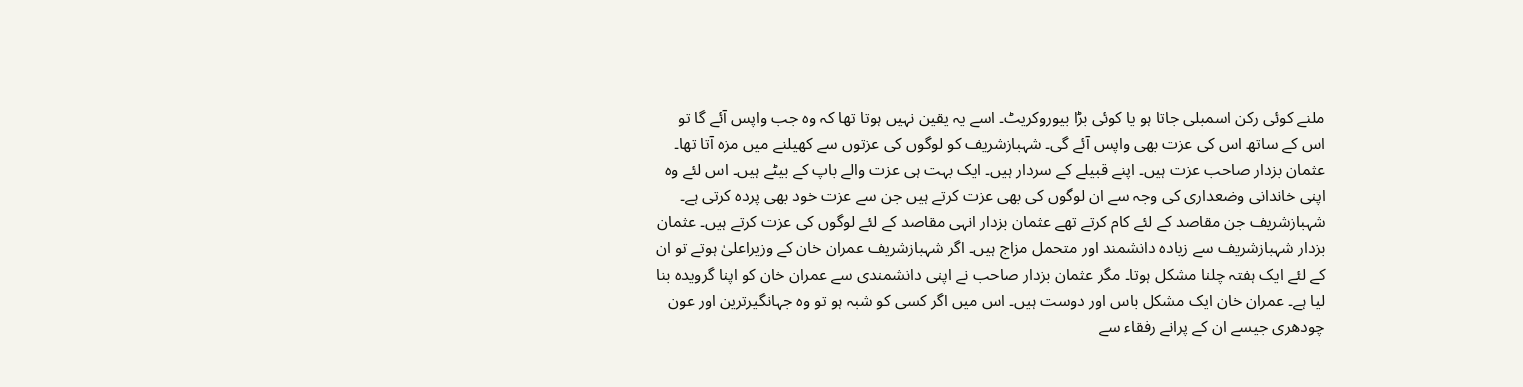ملنے کوئی رکن اسمبلی جاتا ہو یا کوئی بڑا بیوروکریٹ۔ اسے یہ یقین نہیں ہوتا تھا کہ وہ جب واپس آئے گا تو اس کے ساتھ اس کی عزت بھی واپس آئے گی۔ شہبازشریف کو لوگوں کی عزتوں سے کھیلنے میں مزہ آتا تھا۔ عثمان بزدار صاحب عزت ہیں۔ اپنے قبیلے کے سردار ہیں۔ ایک بہت ہی عزت والے باپ کے بیٹے ہیں۔ اس لئے وہ اپنی خاندانی وضعداری کی وجہ سے ان لوگوں کی بھی عزت کرتے ہیں جن سے عزت خود بھی پردہ کرتی ہے۔ شہبازشریف جن مقاصد کے لئے کام کرتے تھے عثمان بزدار انہی مقاصد کے لئے لوگوں کی عزت کرتے ہیں۔ عثمان بزدار شہبازشریف سے زیادہ دانشمند اور متحمل مزاج ہیں۔ اگر شہبازشریف عمران خان کے وزیراعلیٰ ہوتے تو ان کے لئے ایک ہفتہ چلنا مشکل ہوتا۔ مگر عثمان بزدار صاحب نے اپنی دانشمندی سے عمران خان کو اپنا گرویدہ بنا لیا ہے۔ عمران خان ایک مشکل باس اور دوست ہیں۔ اس میں اگر کسی کو شبہ ہو تو وہ جہانگیرترین اور عون چودھری جیسے ان کے پرانے رفقاء سے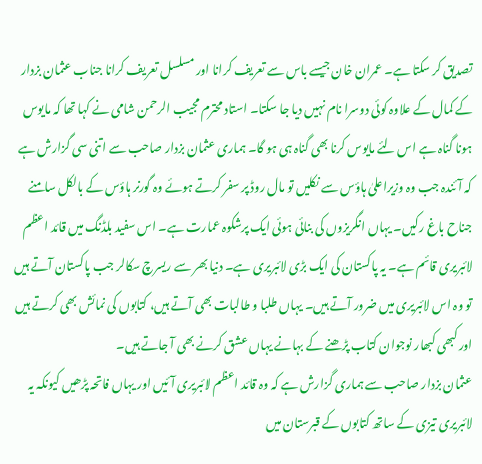تصدیق کر سکتا ہے۔ عمران خان جیسے باس سے تعریف کرانا اور مسلسل تعریف کرانا جناب عثمان بزدار کے کمال کے علاوہ کوئی دوسرا نام نہیں دیا جا سکتا۔ استاد محترم مجیب الرحمن شامی نے کہا تھا کہ مایوس ہونا گناہ ہے اس لئے مایوس کرنا بھی گناہ ہی ہو گا۔ ہماری عثمان بزدار صاحب سے اتنی سی گزارش ہے کہ آئندہ جب وہ وزیراعلیٰ ہاؤس سے نکلیں تو مال روڈ پر سفر کرتے ہوئے وہ گورنر ہاؤس کے بالکل سامنے جناح باغ رکیں۔ یہاں انگریزوں کی بنائی ہوئی ایک پرشکوہ عمارت ہے۔ اس سفید بلڈنگ میں قائد اعظم لائبریری قائم ہے۔ یہ پاکستان کی ایک بڑی لائبریری ہے۔ دنیا بھر سے ریسرچ سکالر جب پاکستان آتے ہیں تو وہ اس لائبریری میں ضرور آتے ہیں۔ یہاں طلبا و طالبات بھی آتے ہیں، کتابوں کی نمائش بھی کرتے ہیں اور کبھی کبھار نوجوان کتاب پڑھنے کے بہانے یہاں عشق کرنے بھی آ جاتے ہیں۔
عثمان بزدار صاحب سے ہماری گزارش ہے کہ وہ قائد اعظم لائبریری آئیں اور یہاں فاتحہ پڑھیں کیونکہ یہ لائبریری تیزی کے ساتھ کتابوں کے قبرستان میں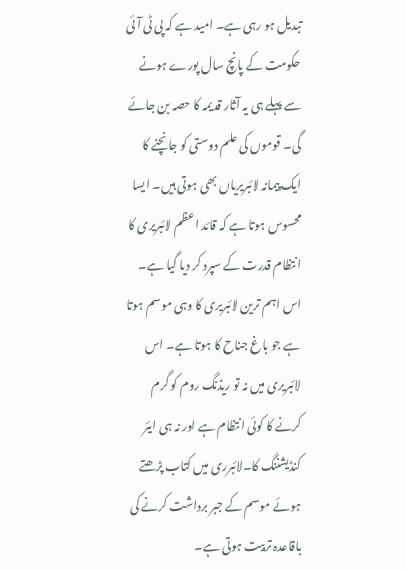تبدیل ہو رہی ہے۔ امید ہے کہ پی ٹی آئی حکومت کے پانچ سال پورے ہونے سے پہلے ہی یہ آثار قدیمہ کا حصہ بن جائے گی۔ قوموں کی علم دوستی کو جانچنے کا ایک پیمانہ لائبریریاں بھی ہوتی ہیں۔ ایسا محسوس ہوتا ہے کہ قائد اعظم لائبریری کا انتظام قدرت کے سپرد کر دیا گیا ہے۔ اس اہم ترین لائبریری کا وہی موسم ہوتا ہے جو باغ جناح کا ہوتا ہے۔ اس لائبریری میں نہ تو ریڈنگ روم کو گرم کرنے کا کوئی انتظام ہے اور نہ ہی ایئر کنڈیشننگ کا۔لائبرری میں کتاب پڑھتے ہوئے موسم کے جبر برداشت کرنے کی باقاعدہ تربیت ہوتی ہے۔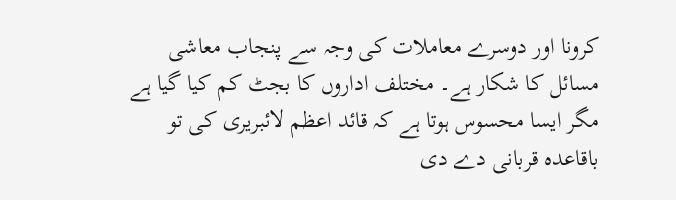کرونا اور دوسرے معاملات کی وجہ سے پنجاب معاشی مسائل کا شکار ہے۔ مختلف اداروں کا بجٹ کم کیا گیا ہے مگر ایسا محسوس ہوتا ہے کہ قائد اعظم لائبریری کی تو باقاعدہ قربانی دے دی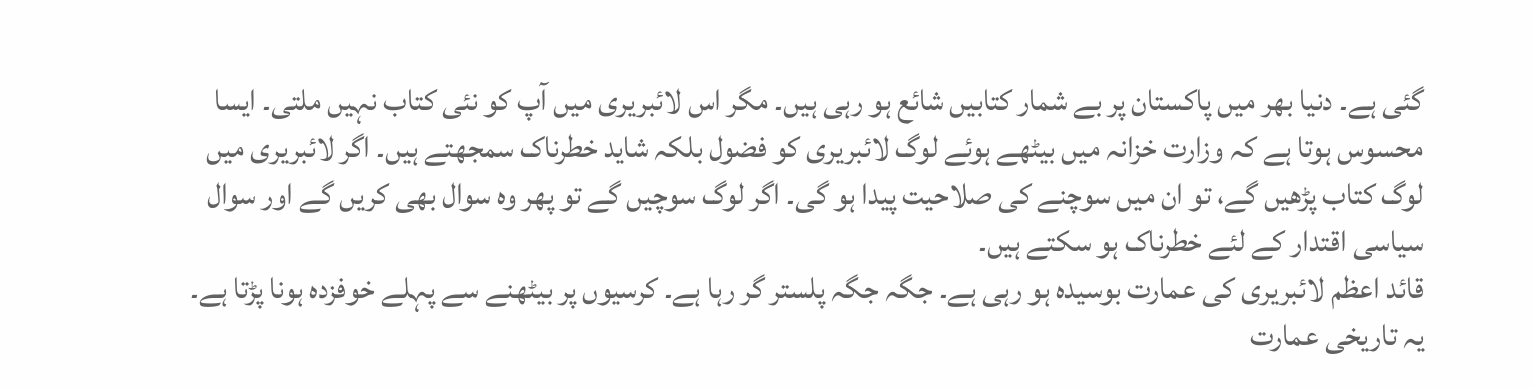گئی ہے۔ دنیا بھر میں پاکستان پر بے شمار کتابیں شائع ہو رہی ہیں۔ مگر اس لائبریری میں آپ کو نئی کتاب نہیں ملتی۔ ایسا محسوس ہوتا ہے کہ وزارت خزانہ میں بیٹھے ہوئے لوگ لائبریری کو فضول بلکہ شاید خطرناک سمجھتے ہیں۔ اگر لائبریری میں لوگ کتاب پڑھیں گے، تو ان میں سوچنے کی صلاحیت پیدا ہو گی۔ اگر لوگ سوچیں گے تو پھر وہ سوال بھی کریں گے اور سوال سیاسی اقتدار کے لئے خطرناک ہو سکتے ہیں۔
قائد اعظم لائبریری کی عمارت بوسیدہ ہو رہی ہے۔ جگہ جگہ پلستر گر رہا ہے۔ کرسیوں پر بیٹھنے سے پہلے خوفزدہ ہونا پڑتا ہے۔ یہ تاریخی عمارت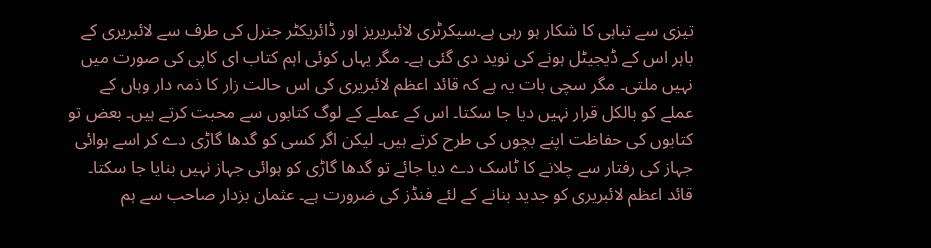تیزی سے تباہی کا شکار ہو رہی ہے۔سیکرٹری لائبریریز اور ڈائریکٹر جنرل کی طرف سے لائبریری کے باہر اس کے ڈیجیٹل ہونے کی نوید دی گئی ہے۔ مگر یہاں کوئی اہم کتاب ای کاپی کی صورت میں نہیں ملتی۔ مگر سچی بات یہ ہے کہ قائد اعظم لائبریری کی اس حالت زار کا ذمہ دار وہاں کے عملے کو بالکل قرار نہیں دیا جا سکتا۔ اس کے عملے کے لوگ کتابوں سے محبت کرتے ہیں۔ بعض تو کتابوں کی حفاظت اپنے بچوں کی طرح کرتے ہیں۔ لیکن اگر کسی کو گدھا گاڑی دے کر اسے ہوائی جہاز کی رفتار سے چلانے کا ٹاسک دے دیا جائے تو گدھا گاڑی کو ہوائی جہاز نہیں بنایا جا سکتا۔ قائد اعظم لائبریری کو جدید بنانے کے لئے فنڈز کی ضرورت ہے۔ عثمان بزدار صاحب سے ہم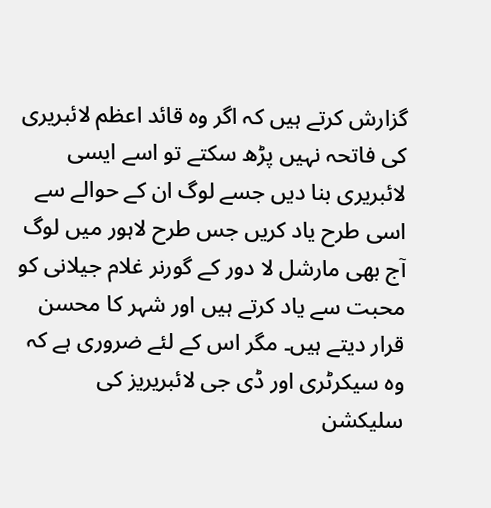گزارش کرتے ہیں کہ اگر وہ قائد اعظم لائبریری کی فاتحہ نہیں پڑھ سکتے تو اسے ایسی لائبریری بنا دیں جسے لوگ ان کے حوالے سے اسی طرح یاد کریں جس طرح لاہور میں لوگ آج بھی مارشل لا دور کے گورنر غلام جیلانی کو محبت سے یاد کرتے ہیں اور شہر کا محسن قرار دیتے ہیں۔ مگر اس کے لئے ضروری ہے کہ وہ سیکرٹری اور ڈی جی لائبریریز کی سلیکشن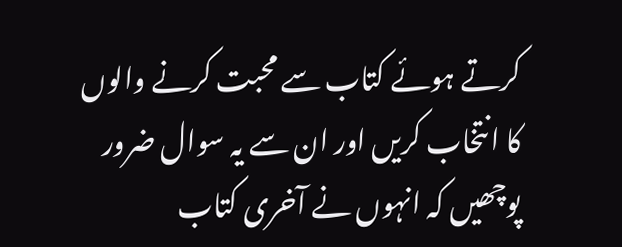کرتے ہوئے کتاب سے محبت کرنے والوں کا انتخاب کریں اور ان سے یہ سوال ضرور پوچھیں کہ انہوں نے آخری کتاب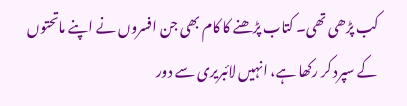کب پڑھی تھی۔ کتاب پڑھنے کا کام بھی جن افسروں نے اپنے ماتحتوں کے سپرد کر رکھا ہے، انہیں لائبریری سے دور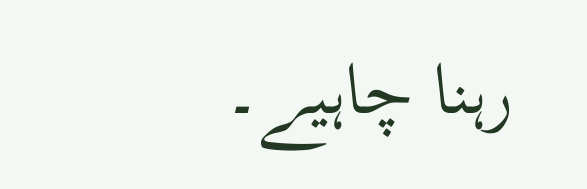رہنا چاہیے۔